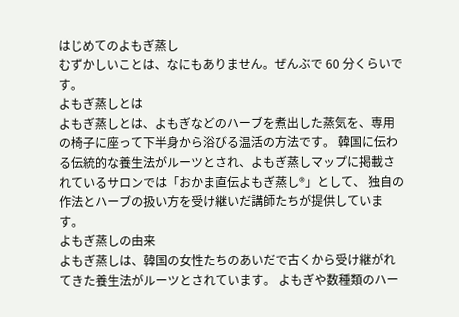はじめてのよもぎ蒸し
むずかしいことは、なにもありません。ぜんぶで 60 分くらいです。
よもぎ蒸しとは
よもぎ蒸しとは、よもぎなどのハーブを煮出した蒸気を、専用の椅子に座って下半身から浴びる温活の方法です。 韓国に伝わる伝統的な養生法がルーツとされ、よもぎ蒸しマップに掲載されているサロンでは「おかま直伝よもぎ蒸し®」として、 独自の作法とハーブの扱い方を受け継いだ講師たちが提供しています。
よもぎ蒸しの由来
よもぎ蒸しは、韓国の女性たちのあいだで古くから受け継がれてきた養生法がルーツとされています。 よもぎや数種類のハー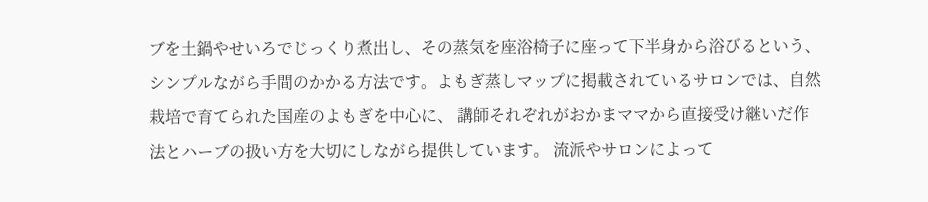ブを土鍋やせいろでじっくり煮出し、その蒸気を座浴椅子に座って下半身から浴びるという、 シンプルながら手間のかかる方法です。よもぎ蒸しマップに掲載されているサロンでは、自然栽培で育てられた国産のよもぎを中心に、 講師それぞれがおかまママから直接受け継いだ作法とハーブの扱い方を大切にしながら提供しています。 流派やサロンによって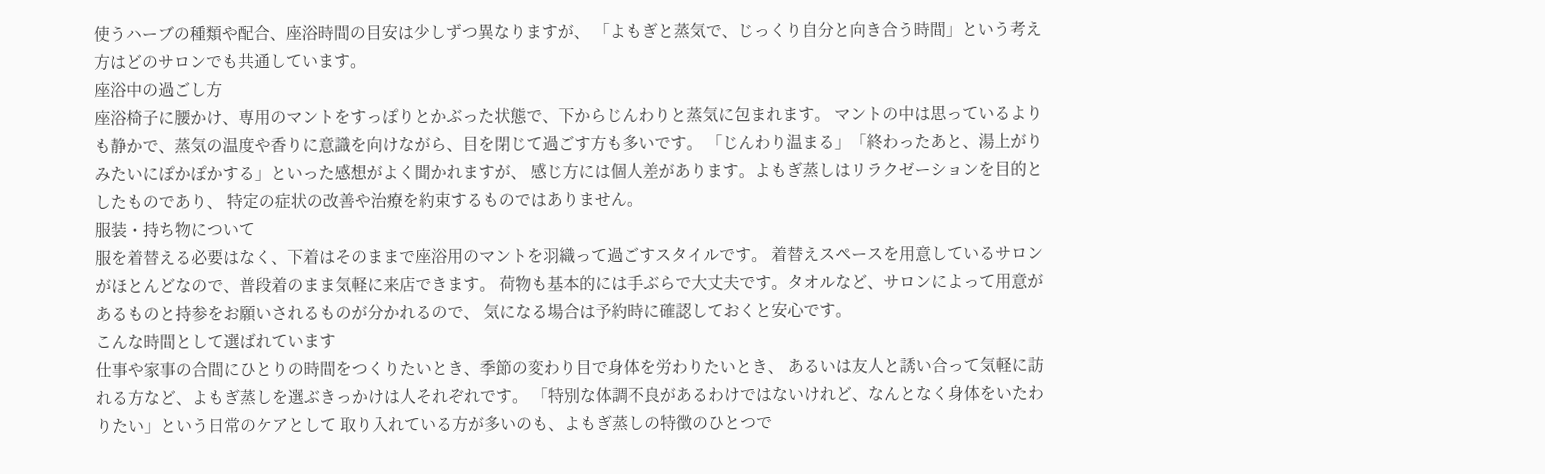使うハーブの種類や配合、座浴時間の目安は少しずつ異なりますが、 「よもぎと蒸気で、じっくり自分と向き合う時間」という考え方はどのサロンでも共通しています。
座浴中の過ごし方
座浴椅子に腰かけ、専用のマントをすっぽりとかぶった状態で、下からじんわりと蒸気に包まれます。 マントの中は思っているよりも静かで、蒸気の温度や香りに意識を向けながら、目を閉じて過ごす方も多いです。 「じんわり温まる」「終わったあと、湯上がりみたいにぽかぽかする」といった感想がよく聞かれますが、 感じ方には個人差があります。よもぎ蒸しはリラクゼーションを目的としたものであり、 特定の症状の改善や治療を約束するものではありません。
服装・持ち物について
服を着替える必要はなく、下着はそのままで座浴用のマントを羽織って過ごすスタイルです。 着替えスペースを用意しているサロンがほとんどなので、普段着のまま気軽に来店できます。 荷物も基本的には手ぶらで大丈夫です。タオルなど、サロンによって用意があるものと持参をお願いされるものが分かれるので、 気になる場合は予約時に確認しておくと安心です。
こんな時間として選ばれています
仕事や家事の合間にひとりの時間をつくりたいとき、季節の変わり目で身体を労わりたいとき、 あるいは友人と誘い合って気軽に訪れる方など、よもぎ蒸しを選ぶきっかけは人それぞれです。 「特別な体調不良があるわけではないけれど、なんとなく身体をいたわりたい」という日常のケアとして 取り入れている方が多いのも、よもぎ蒸しの特徴のひとつで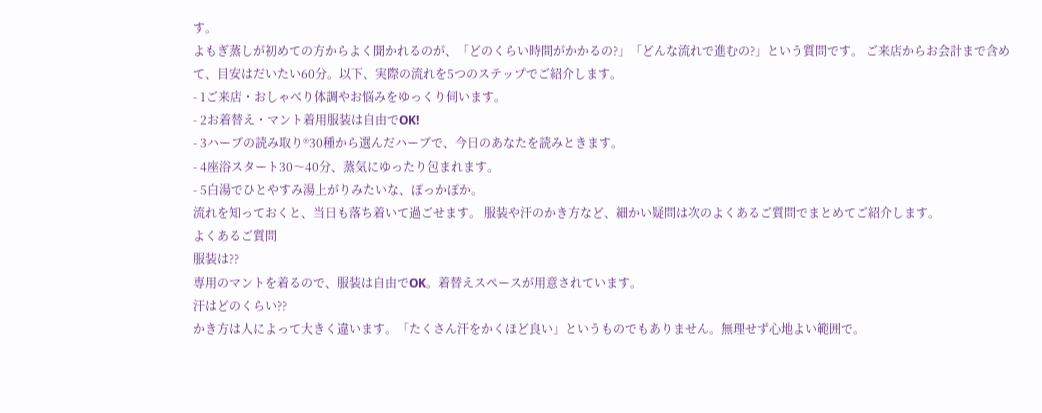す。
よもぎ蒸しが初めての方からよく聞かれるのが、「どのくらい時間がかかるの?」「どんな流れで進むの?」という質問です。 ご来店からお会計まで含めて、目安はだいたい60分。以下、実際の流れを5つのステップでご紹介します。
- 1ご来店・おしゃべり体調やお悩みをゆっくり伺います。
- 2お着替え・マント着用服装は自由でOK!
- 3ハーブの読み取り®30種から選んだハーブで、今日のあなたを読みときます。
- 4座浴スタート30〜40分、蒸気にゆったり包まれます。
- 5白湯でひとやすみ湯上がりみたいな、ぽっかぽか。
流れを知っておくと、当日も落ち着いて過ごせます。 服装や汗のかき方など、細かい疑問は次のよくあるご質問でまとめてご紹介します。
よくあるご質問
服装は??
専用のマントを着るので、服装は自由でOK。着替えスペースが用意されています。
汗はどのくらい??
かき方は人によって大きく違います。「たくさん汗をかくほど良い」というものでもありません。無理せず心地よい範囲で。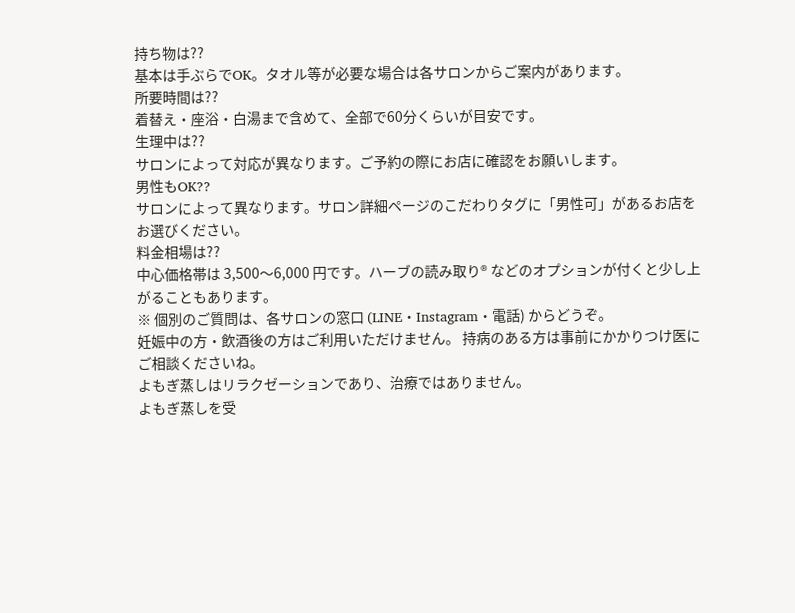持ち物は??
基本は手ぶらでOK。タオル等が必要な場合は各サロンからご案内があります。
所要時間は??
着替え・座浴・白湯まで含めて、全部で60分くらいが目安です。
生理中は??
サロンによって対応が異なります。ご予約の際にお店に確認をお願いします。
男性もOK??
サロンによって異なります。サロン詳細ページのこだわりタグに「男性可」があるお店をお選びください。
料金相場は??
中心価格帯は 3,500〜6,000 円です。ハーブの読み取り® などのオプションが付くと少し上がることもあります。
※ 個別のご質問は、各サロンの窓口 (LINE・Instagram・電話) からどうぞ。
妊娠中の方・飲酒後の方はご利用いただけません。 持病のある方は事前にかかりつけ医にご相談くださいね。
よもぎ蒸しはリラクゼーションであり、治療ではありません。
よもぎ蒸しを受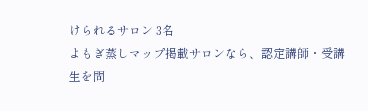けられるサロン 3名
よもぎ蒸しマップ掲載サロンなら、認定講師・受講生を問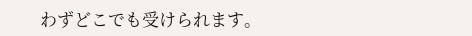わずどこでも受けられます。